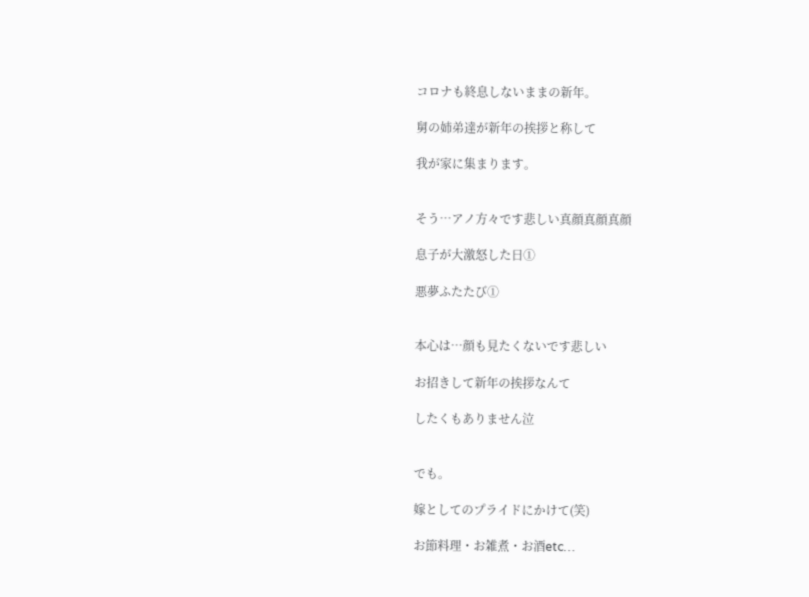コロナも終息しないままの新年。

舅の姉弟達が新年の挨拶と称して

我が家に集まります。


そう…アノ方々です悲しい真顔真顔真顔

息子が大激怒した日①

悪夢ふたたび①


本心は…顔も見たくないです悲しい

お招きして新年の挨拶なんて

したくもありません泣


でも。

嫁としてのプライドにかけて(笑)

お節料理・お雑煮・お酒etc…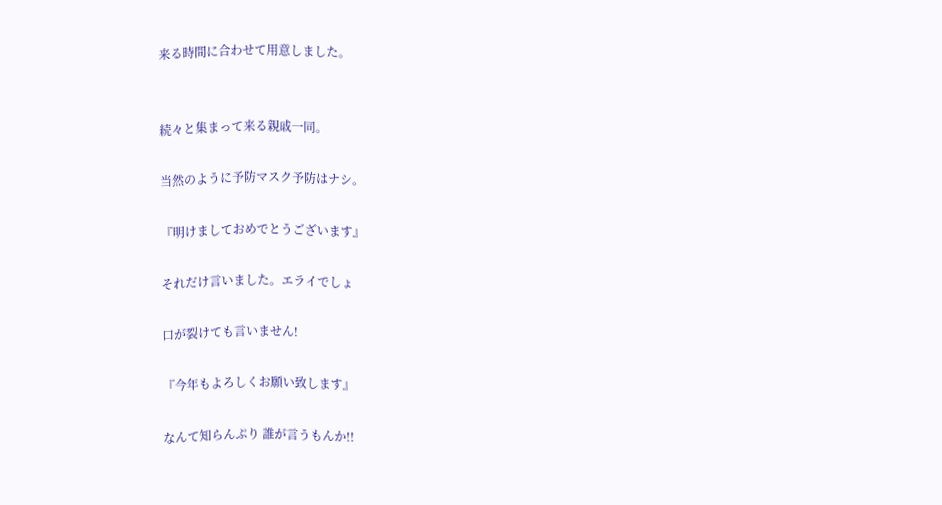来る時間に合わせて用意しました。


続々と集まって来る親戚一同。

当然のように予防マスク予防はナシ。

『明けましておめでとうございます』

それだけ言いました。エライでしょ

口が裂けても言いません!

『今年もよろしくお願い致します』

なんて知らんぷり 誰が言うもんか!!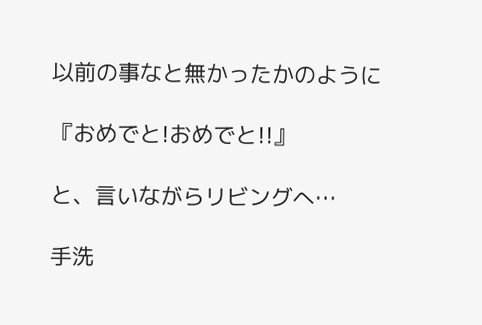以前の事なと無かったかのように

『おめでと!おめでと!!』

と、言いながらリビングへ…

手洗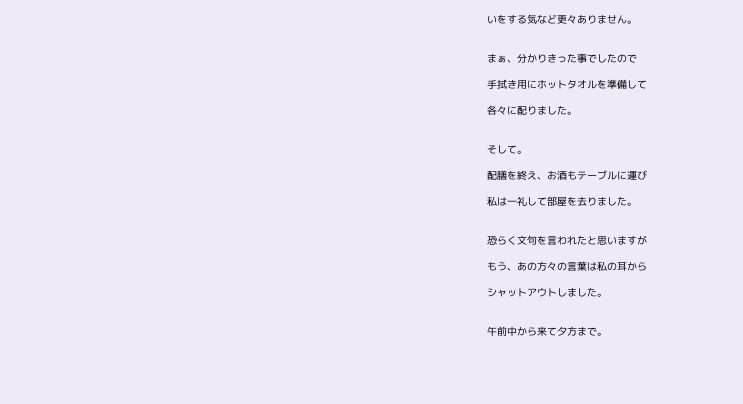いをする気など更々ありません。


まぁ、分かりきった事でしたので

手拭き用にホットタオルを準備して

各々に配りました。


そして。

配膳を終え、お酒もテーブルに運び

私は一礼して部屋を去りました。


恐らく文句を言われたと思いますが

もう、あの方々の言葉は私の耳から

シャットアウトしました。


午前中から来て夕方まで。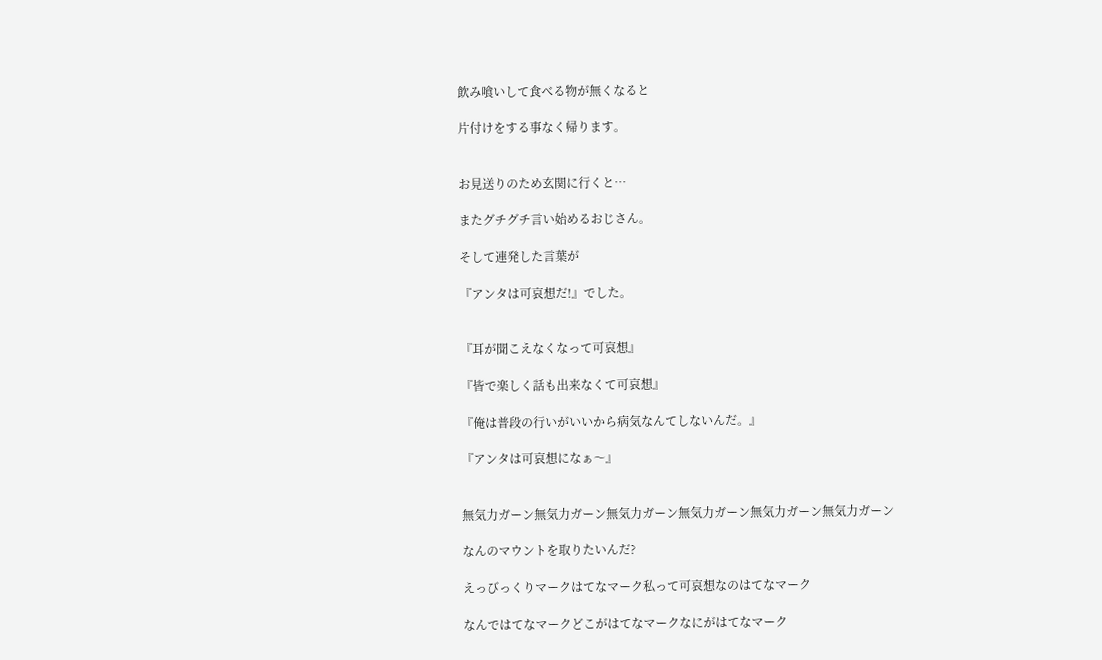飲み喰いして食べる物が無くなると

片付けをする事なく帰ります。


お見送りのため玄関に行くと…

またグチグチ言い始めるおじさん。

そして連発した言葉が

『アンタは可哀想だ!』でした。


『耳が聞こえなくなって可哀想』

『皆で楽しく話も出来なくて可哀想』

『俺は普段の行いがいいから病気なんてしないんだ。』

『アンタは可哀想になぁ〜』


無気力ガーン無気力ガーン無気力ガーン無気力ガーン無気力ガーン無気力ガーン

なんのマウントを取りたいんだ?

えっびっくりマークはてなマーク私って可哀想なのはてなマーク

なんではてなマークどこがはてなマークなにがはてなマーク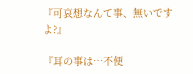『可哀想なんて事、無いですよ?』

『耳の事は…不便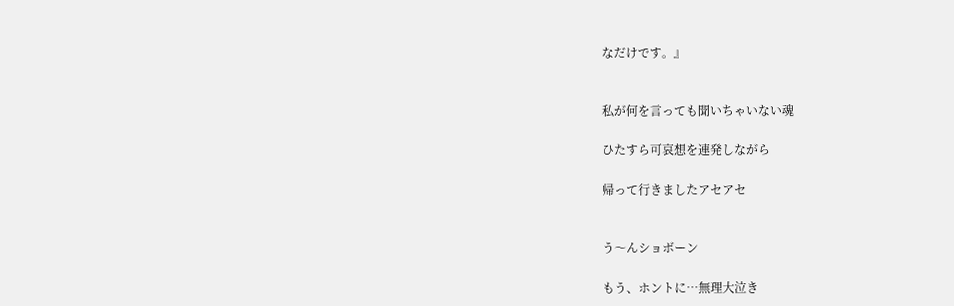なだけです。』


私が何を言っても聞いちゃいない魂

ひたすら可哀想を連発しながら

帰って行きましたアセアセ


う〜んショボーン

もう、ホントに…無理大泣き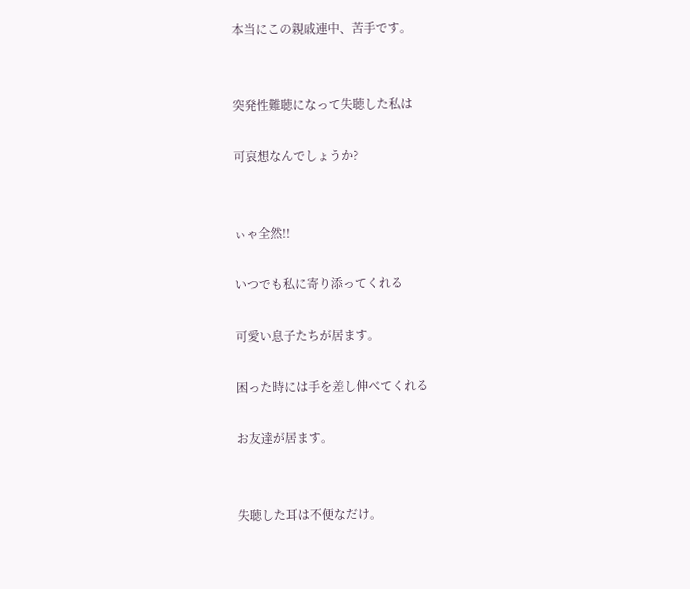本当にこの親戚連中、苦手です。


突発性難聴になって失聴した私は

可哀想なんでしょうか?


ぃゃ全然!!

いつでも私に寄り添ってくれる

可愛い息子たちが居ます。

困った時には手を差し伸べてくれる

お友達が居ます。


失聴した耳は不便なだけ。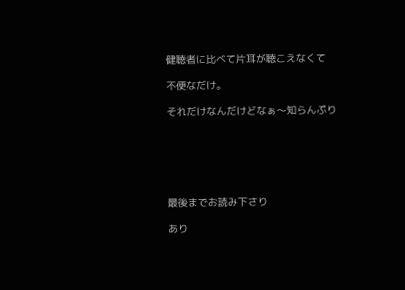健聴者に比べて片耳が聴こえなくて

不便なだけ。

それだけなんだけどなぁ〜知らんぷり






最後までお読み下さり

あり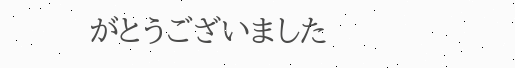がとうございました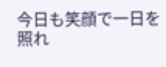今日も笑顔で一日を照れ